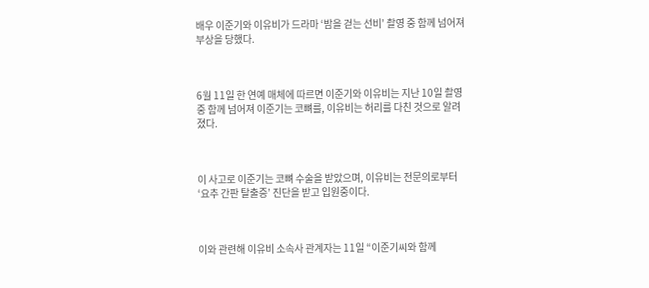배우 이준기와 이유비가 드라마 ‘밤을 걷는 선비’ 촬영 중 함께 넘어져 부상을 당했다.



6월 11일 한 연예 매체에 따르면 이준기와 이유비는 지난 10일 촬영 중 함께 넘어져 이준기는 코뼈를, 이유비는 허리를 다친 것으로 알려졌다.



이 사고로 이준기는 코뼈 수술을 받았으며, 이유비는 전문의로부터 ‘요추 간판 탈출증’ 진단을 받고 입원중이다.



이와 관련해 이유비 소속사 관계자는 11일 “이준기씨와 함께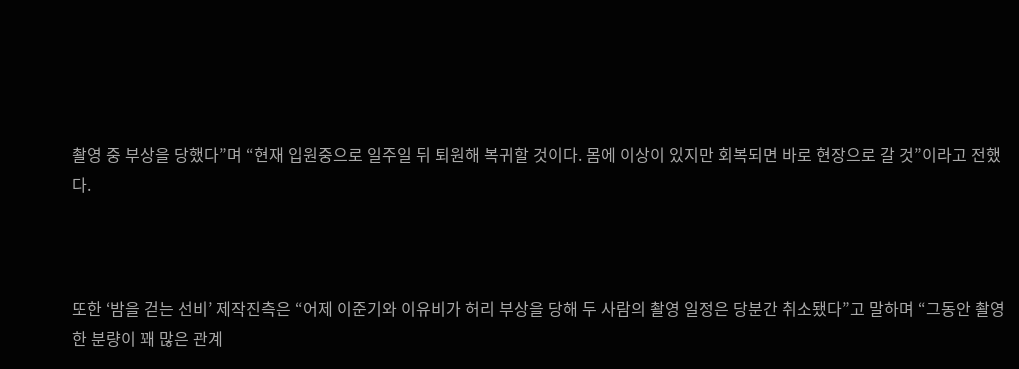촬영 중 부상을 당했다”며 “현재 입원중으로 일주일 뒤 퇴원해 복귀할 것이다. 몸에 이상이 있지만 회복되면 바로 현장으로 갈 것”이라고 전했다.



또한 ‘밤을 걷는 선비’ 제작진측은 “어제 이준기와 이유비가 허리 부상을 당해 두 사람의 촬영 일정은 당분간 취소됐다”고 말하며 “그동안 촬영한 분량이 꽤 많은 관계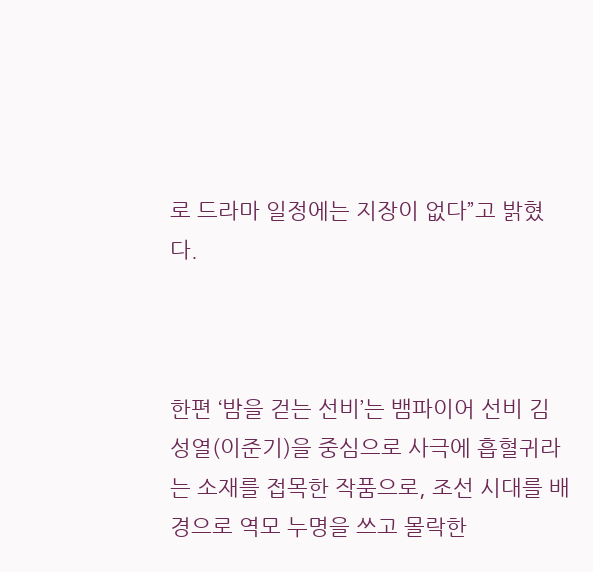로 드라마 일정에는 지장이 없다”고 밝혔다.



한편 ‘밤을 걷는 선비’는 뱀파이어 선비 김성열(이준기)을 중심으로 사극에 흡혈귀라는 소재를 접목한 작품으로, 조선 시대를 배경으로 역모 누명을 쓰고 몰락한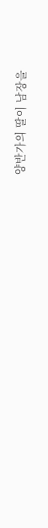양반가의 딸이 남장을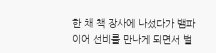한 채 책 장사에 나섰다가 뱀파이어 선비를 만나게 되면서 벌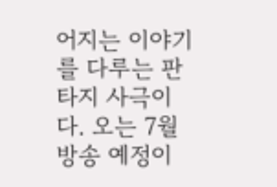어지는 이야기를 다루는 판타지 사극이다. 오는 7월 방송 예정이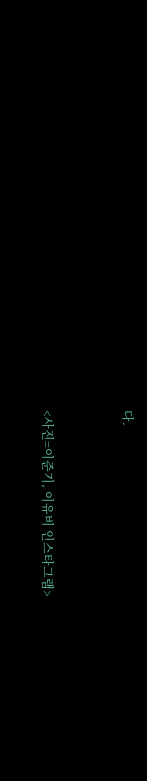다.


<사진=이준기, 이유비 인스타그램>